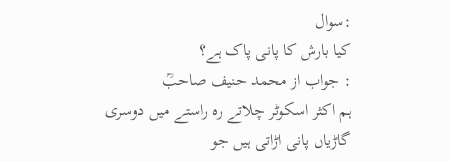:سوال
کیا بارش کا پانی پاک ہے؟
: جواب از محمد حنیف صاحبؒ
ہم اکثر اسکوٹر چلاتے رہ راستے میں دوسری گاڑیاں پانی اڑاتی ہیں جو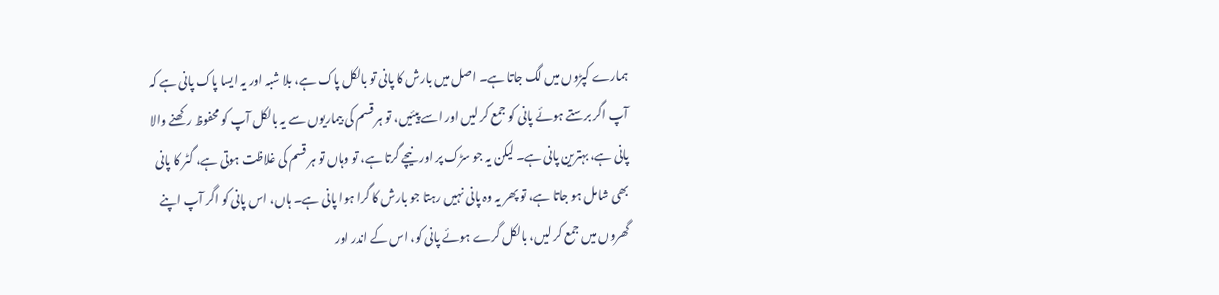ہمارے کپڑوں میں لگ جاتا ہے۔ اصل میں بارش کا پانی تو بالکل پاک ہے، بلا شبہ اور یہ ایسا پاک پانی ہے کہ آپ اگر برستے ہوئے پانی کو جمع کر لیں اور اسے پیئیں، تو ہر قسم کی بیماریوں سے یہ بالکل آپ کو محفوظ رکھنے والا پانی ہے، بہترین پانی ہے۔ لیکن یہ جو سڑک پر اور نیچے گرتا ہے، تو وہاں تو ہر قسم کی غلاظت ہوتی ہے، گٹر کا پانی بھی شامل ہو جاتا ہے، تو پھر یہ وہ پانی نہیں رہتا جو بارش کا گرا ہوا پانی ہے۔ ہاں، اس پانی کو اگر آپ اپنے گھروں میں جمع کر لیں، بالکل گرے ہوئے پانی کو، اس کے اندر اور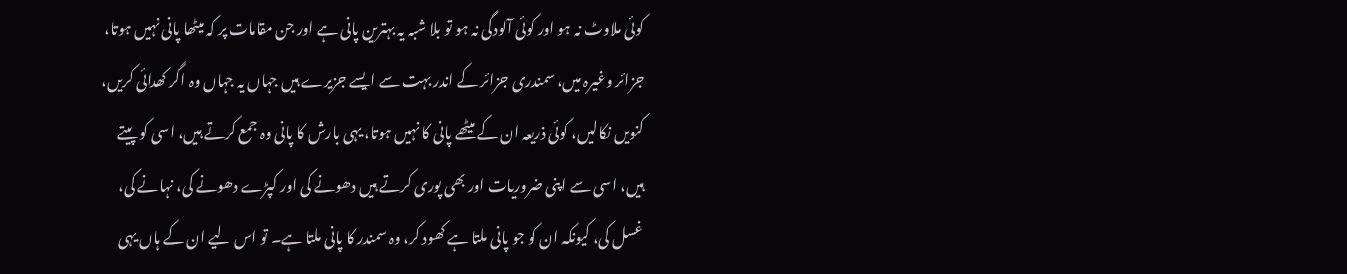کوئی ملاوٹ نہ ہو اور کوئی آلودگی نہ ہو تو بلا شبہ یہ بہترین پانی ہے اور جن مقامات پر کہ میٹھا پانی نہیں ہوتا، جزائر وغیرہ میں، سمندری جزائر کے اندر بہت سے ایسے جزیرے ہیں جہاں یہ جہاں وہ اگر کھدائی کریں، کنویں نکالیں، کوئی ذریعہ ان کے میٹھے پانی کا نہیں ہوتا، یہی بارش کا پانی وہ جمع کرتے ہیں، اسی کو پیتے ہیں، اسی سے اپنی ضروریات اور بھی پوری کرتے ہیں دھونے کی اور کپڑے دھونے کی، نہانے کی، غسل کی، کیونکہ ان کو جو پانی ملتا ہے کھود کر، وہ سمندر کا پانی ملتا ہے۔ تو اس لیے ان کے ہاں یہی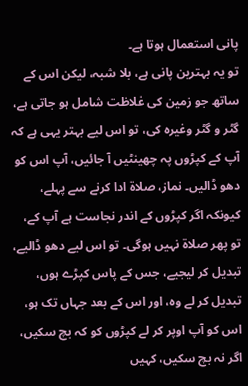پانی استعمال ہوتا ہے۔
تو یہ بہترین پانی ہے، بلا شبہ، لیکن اس کے ساتھ جو زمین کی غلاظت شامل ہو جاتی ہے، گٹر و گٹر وغیرہ کی، تو اس لیے بہتر یہی ہے کہ آپ کے کپڑوں پہ چھینٹیں آ جائیں، آپ اس کو دھو ڈالیں۔ نماز، صلاۃ ادا کرنے سے پہلے، کیونکہ اگر کپڑوں کے اندر نجاست ہے آپ کے، تو پھر صلاۃ نہیں ہوگی۔ تو اس لیے دھو ڈالیے، تبدیل کر لیجیے، جس کے پاس کپڑے ہوں، تبدیل کر لے وہ، اور اس کے بعد جہاں تک ہو، اس کو آپ اوپر کر لے کپڑوں کو کہ بچ سکیں، اگر نہ بچ سکیں، کہیں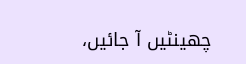چھینٹیں آ جائیں،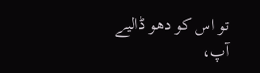تو اس کو دھو ڈالیے آپ،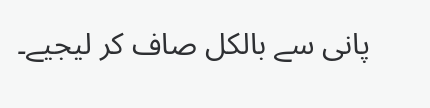پانی سے بالکل صاف کر لیجیے۔